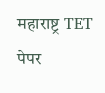महाराष्ट्र TET पेपर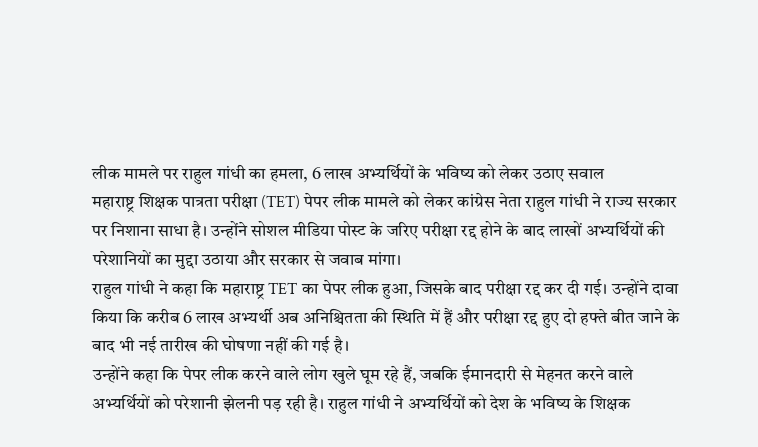लीक मामले पर राहुल गांधी का हमला, 6 लाख अभ्यर्थियों के भविष्य को लेकर उठाए सवाल
महाराष्ट्र शिक्षक पात्रता परीक्षा (TET) पेपर लीक मामले को लेकर कांग्रेस नेता राहुल गांधी ने राज्य सरकार पर निशाना साधा है। उन्होंने सोशल मीडिया पोस्ट के जरिए परीक्षा रद्द होने के बाद लाखों अभ्यर्थियों की परेशानियों का मुद्दा उठाया और सरकार से जवाब मांगा।
राहुल गांधी ने कहा कि महाराष्ट्र TET का पेपर लीक हुआ, जिसके बाद परीक्षा रद्द कर दी गई। उन्होंने दावा किया कि करीब 6 लाख अभ्यर्थी अब अनिश्चितता की स्थिति में हैं और परीक्षा रद्द हुए दो हफ्ते बीत जाने के बाद भी नई तारीख की घोषणा नहीं की गई है।
उन्होंने कहा कि पेपर लीक करने वाले लोग खुले घूम रहे हैं, जबकि ईमानदारी से मेहनत करने वाले अभ्यर्थियों को परेशानी झेलनी पड़ रही है। राहुल गांधी ने अभ्यर्थियों को देश के भविष्य के शिक्षक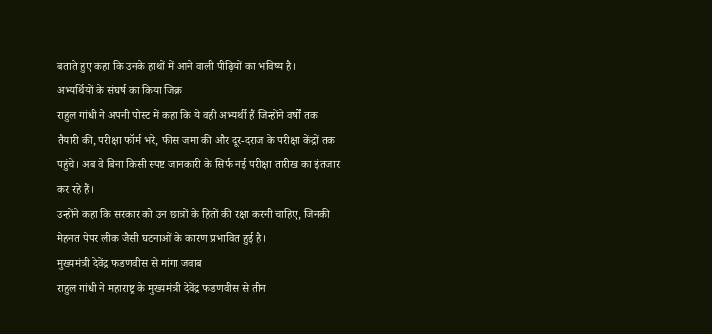बताते हुए कहा कि उनके हाथों में आने वाली पीढ़ियों का भविष्य है।
अभ्यर्थियों के संघर्ष का किया जिक्र
राहुल गांधी ने अपनी पोस्ट में कहा कि ये वही अभ्यर्थी हैं जिन्होंने वर्षों तक तैयारी की, परीक्षा फॉर्म भरे, फीस जमा की और दूर-दराज के परीक्षा केंद्रों तक पहुंचे। अब वे बिना किसी स्पष्ट जानकारी के सिर्फ नई परीक्षा तारीख का इंतजार कर रहे हैं।
उन्होंने कहा कि सरकार को उन छात्रों के हितों की रक्षा करनी चाहिए, जिनकी मेहनत पेपर लीक जैसी घटनाओं के कारण प्रभावित हुई है।
मुख्यमंत्री देवेंद्र फडणवीस से मांगा जवाब
राहुल गांधी ने महाराष्ट्र के मुख्यमंत्री देवेंद्र फडणवीस से तीन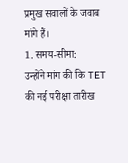प्रमुख सवालों के जवाब मांगे हैं।
1. समय-सीमा:
उन्होंने मांग की कि TET की नई परीक्षा तारीख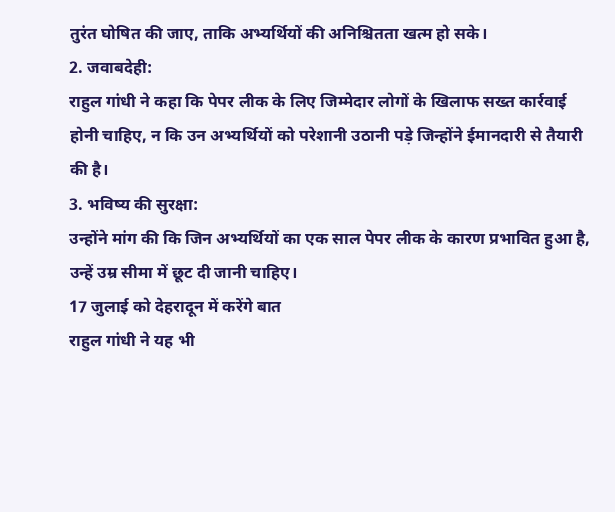तुरंत घोषित की जाए, ताकि अभ्यर्थियों की अनिश्चितता खत्म हो सके।
2. जवाबदेही:
राहुल गांधी ने कहा कि पेपर लीक के लिए जिम्मेदार लोगों के खिलाफ सख्त कार्रवाई होनी चाहिए, न कि उन अभ्यर्थियों को परेशानी उठानी पड़े जिन्होंने ईमानदारी से तैयारी की है।
3. भविष्य की सुरक्षा:
उन्होंने मांग की कि जिन अभ्यर्थियों का एक साल पेपर लीक के कारण प्रभावित हुआ है, उन्हें उम्र सीमा में छूट दी जानी चाहिए।
17 जुलाई को देहरादून में करेंगे बात
राहुल गांधी ने यह भी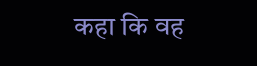कहा कि वह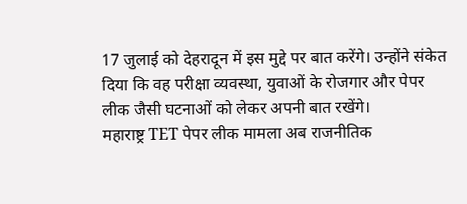17 जुलाई को देहरादून में इस मुद्दे पर बात करेंगे। उन्होंने संकेत दिया कि वह परीक्षा व्यवस्था, युवाओं के रोजगार और पेपर लीक जैसी घटनाओं को लेकर अपनी बात रखेंगे।
महाराष्ट्र TET पेपर लीक मामला अब राजनीतिक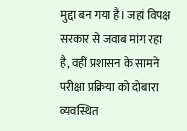मुद्दा बन गया है। जहां विपक्ष सरकार से जवाब मांग रहा है, वहीं प्रशासन के सामने परीक्षा प्रक्रिया को दोबारा व्यवस्थित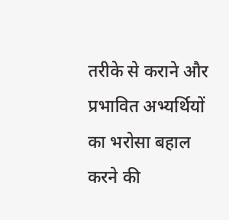तरीके से कराने और प्रभावित अभ्यर्थियों का भरोसा बहाल करने की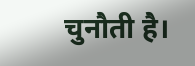चुनौती है।